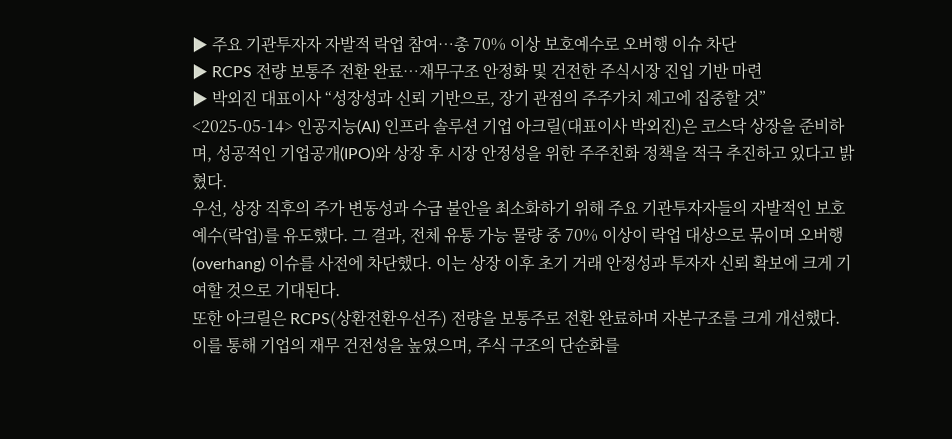▶ 주요 기관투자자 자발적 락업 참여…총 70% 이상 보호예수로 오버행 이슈 차단
▶ RCPS 전량 보통주 전환 완료…재무구조 안정화 및 건전한 주식시장 진입 기반 마련
▶ 박외진 대표이사 “성장성과 신뢰 기반으로, 장기 관점의 주주가치 제고에 집중할 것”
<2025-05-14> 인공지능(AI) 인프라 솔루션 기업 아크릴(대표이사 박외진)은 코스닥 상장을 준비하며, 성공적인 기업공개(IPO)와 상장 후 시장 안정성을 위한 주주친화 정책을 적극 추진하고 있다고 밝혔다.
우선, 상장 직후의 주가 변동성과 수급 불안을 최소화하기 위해 주요 기관투자자들의 자발적인 보호예수(락업)를 유도했다. 그 결과, 전체 유통 가능 물량 중 70% 이상이 락업 대상으로 묶이며 오버행(overhang) 이슈를 사전에 차단했다. 이는 상장 이후 초기 거래 안정성과 투자자 신뢰 확보에 크게 기여할 것으로 기대된다.
또한 아크릴은 RCPS(상환전환우선주) 전량을 보통주로 전환 완료하며 자본구조를 크게 개선했다. 이를 통해 기업의 재무 건전성을 높였으며, 주식 구조의 단순화를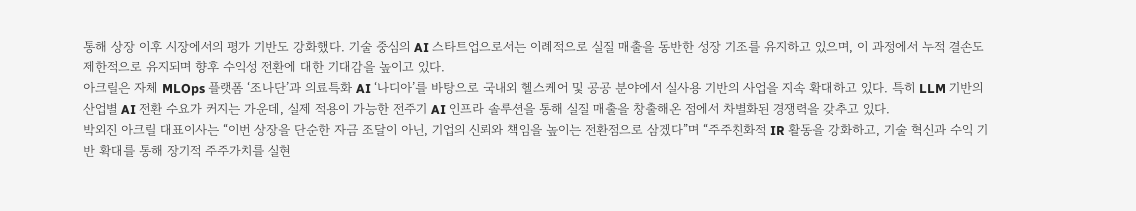통해 상장 이후 시장에서의 평가 기반도 강화했다. 기술 중심의 AI 스타트업으로서는 이례적으로 실질 매출을 동반한 성장 기조를 유지하고 있으며, 이 과정에서 누적 결손도 제한적으로 유지되며 향후 수익성 전환에 대한 기대감을 높이고 있다.
아크릴은 자체 MLOps 플랫폼 ‘조나단’과 의료특화 AI ‘나디아’를 바탕으로 국내외 헬스케어 및 공공 분야에서 실사용 기반의 사업을 지속 확대하고 있다. 특히 LLM 기반의 산업별 AI 전환 수요가 커지는 가운데, 실제 적용이 가능한 전주기 AI 인프라 솔루션을 통해 실질 매출을 창출해온 점에서 차별화된 경쟁력을 갖추고 있다.
박외진 아크릴 대표이사는 “이번 상장을 단순한 자금 조달이 아닌, 기업의 신뢰와 책임을 높이는 전환점으로 삼겠다”며 “주주친화적 IR 활동을 강화하고, 기술 혁신과 수익 기반 확대를 통해 장기적 주주가치를 실현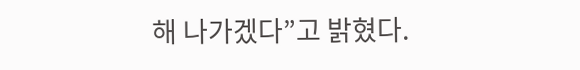해 나가겠다”고 밝혔다.